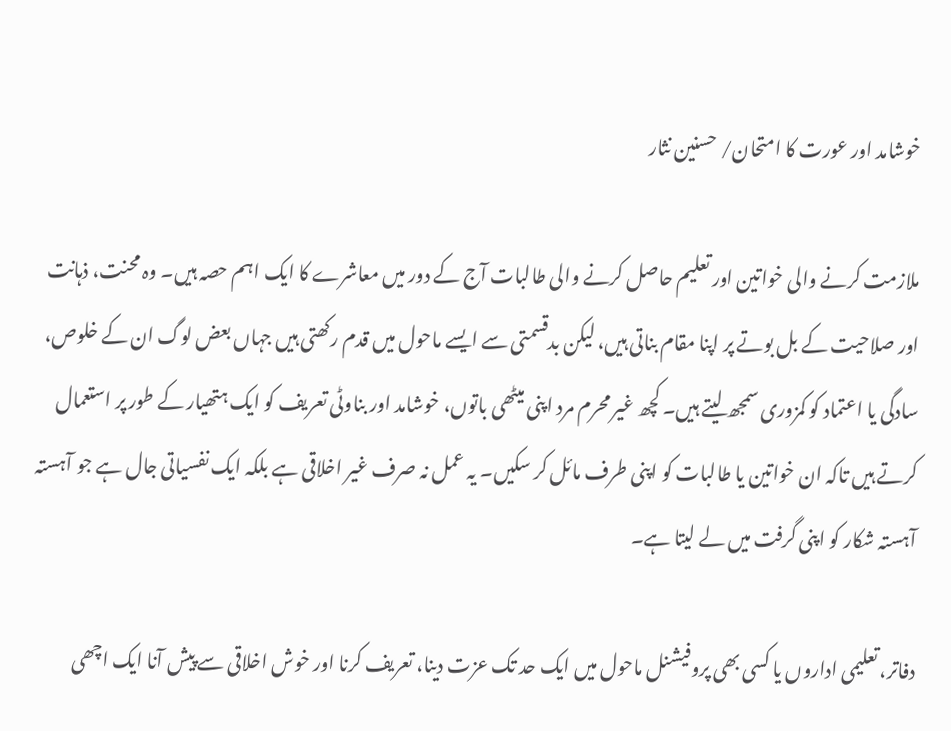خوشامد اور عورت کا امتحان/ حسنین نثار

ملازمت کرنے والی خواتین اور تعلیم حاصل کرنے والی طالبات آج کے دور میں معاشرے کا ایک اہم حصہ ہیں۔ وہ محنت، ذہانت اور صلاحیت کے بل بوتے پر اپنا مقام بناتی ہیں، لیکن بدقسمتی سے ایسے ماحول میں قدم رکھتی ہیں جہاں بعض لوگ ان کے خلوص، سادگی یا اعتماد کو کمزوری سمجھ لیتے ہیں۔ کچھ غیر محرم مرد اپنی میٹھی باتوں، خوشامد اور بناوٹی تعریف کو ایک ہتھیار کے طور پر استعمال کرتے ہیں تاکہ ان خواتین یا طالبات کو اپنی طرف مائل کر سکیں۔ یہ عمل نہ صرف غیر اخلاقی ہے بلکہ ایک نفسیاتی جال ہے جو آہستہ آہستہ شکار کو اپنی گرفت میں لے لیتا ہے۔

دفاتر، تعلیمی اداروں یا کسی بھی پروفیشنل ماحول میں ایک حد تک عزت دینا، تعریف کرنا اور خوش اخلاقی سے پیش آنا ایک اچھی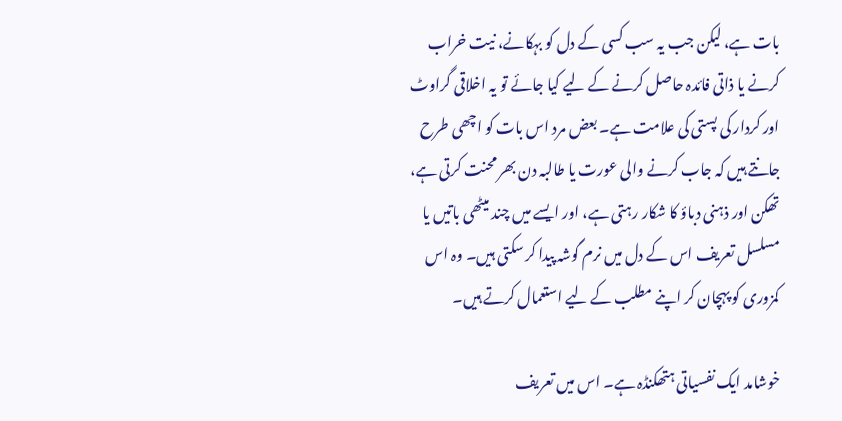بات ہے، لیکن جب یہ سب کسی کے دل کو بہکانے، نیت خراب کرنے یا ذاتی فائدہ حاصل کرنے کے لیے کیا جائے تو یہ اخلاقی گراوٹ اور کردار کی پستی کی علامت ہے۔ بعض مرد اس بات کو اچھی طرح جانتے ہیں کہ جاب کرنے والی عورت یا طالبہ دن بھر محنت کرتی ہے، تھکن اور ذہنی دباؤ کا شکار رہتی ہے، اور ایسے میں چند میٹھی باتیں یا مسلسل تعریف اس کے دل میں نرم گوشہ پیدا کر سکتی ہیں۔ وہ اس کمزوری کو پہچان کر اپنے مطلب کے لیے استعمال کرتے ہیں۔

خوشامد ایک نفسیاتی ہتھکنڈہ ہے۔ اس میں تعریف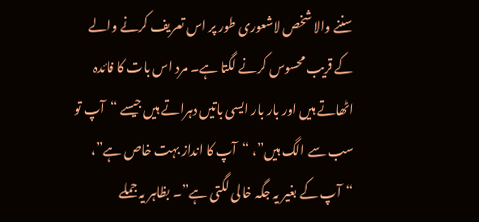سننے والا شخص لاشعوری طور پر اس تعریف کرنے والے کے قریب محسوس کرنے لگتا ہے۔ مرد اس بات کا فائدہ اٹھاتے ہیں اور بار بار ایسی باتیں دہراتے ہیں جیسے “آپ تو سب سے الگ ہیں”، “آپ کا انداز بہت خاص ہے”، “آپ کے بغیر یہ جگہ خالی لگتی ہے”۔ بظاہر یہ جملے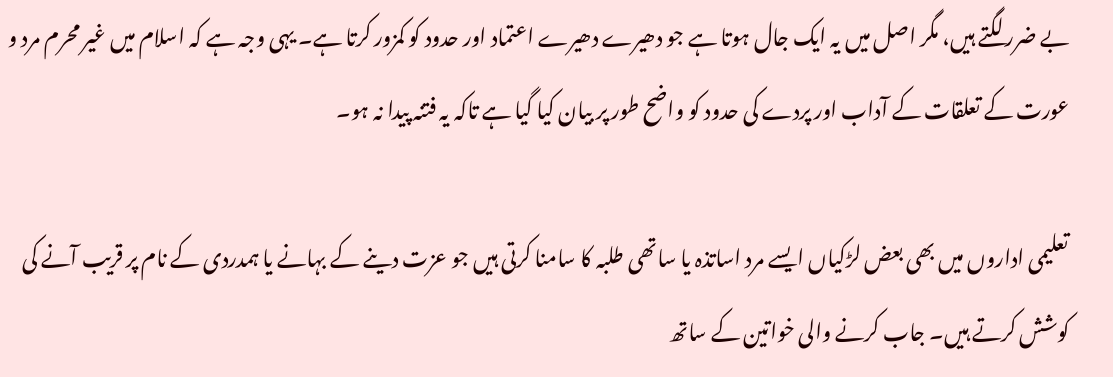بے ضرر لگتے ہیں، مگر اصل میں یہ ایک جال ہوتا ہے جو دھیرے دھیرے اعتماد اور حدود کو کمزور کرتا ہے۔ یہی وجہ ہے کہ اسلام میں غیر محرم مرد و عورت کے تعلقات کے آداب اور پردے کی حدود کو واضح طور پر بیان کیا گیا ہے تاکہ یہ فتنہ پیدا نہ ہو۔

تعلیمی اداروں میں بھی بعض لڑکیاں ایسے مرد اساتذہ یا ساتھی طلبہ کا سامنا کرتی ہیں جو عزت دینے کے بہانے یا ہمدردی کے نام پر قریب آنے کی کوشش کرتے ہیں۔ جاب کرنے والی خواتین کے ساتھ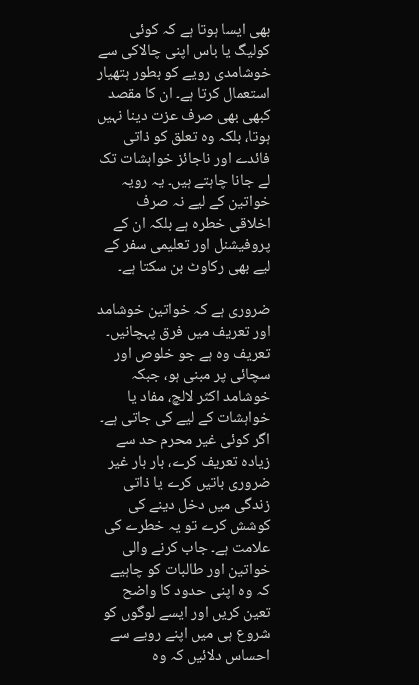بھی ایسا ہوتا ہے کہ کوئی کولیگ یا باس اپنی چالاکی سے خوشامدی رویے کو بطور ہتھیار استعمال کرتا ہے۔ ان کا مقصد کبھی بھی صرف عزت دینا نہیں ہوتا، بلکہ وہ تعلق کو ذاتی فائدے اور ناجائز خواہشات تک لے جانا چاہتے ہیں۔ یہ رویہ خواتین کے لیے نہ صرف اخلاقی خطرہ ہے بلکہ ان کے پروفیشنل اور تعلیمی سفر کے لیے بھی رکاوٹ بن سکتا ہے۔

ضروری ہے کہ خواتین خوشامد اور تعریف میں فرق پہچانیں۔ تعریف وہ ہے جو خلوص اور سچائی پر مبنی ہو، جبکہ خوشامد اکثر لالچ، مفاد یا خواہشات کے لیے کی جاتی ہے۔ اگر کوئی غیر محرم حد سے زیادہ تعریف کرے، بار بار غیر ضروری باتیں کرے یا ذاتی زندگی میں دخل دینے کی کوشش کرے تو یہ خطرے کی علامت ہے۔ جاب کرنے والی خواتین اور طالبات کو چاہیے کہ وہ اپنی حدود کا واضح تعین کریں اور ایسے لوگوں کو شروع ہی میں اپنے رویے سے احساس دلائیں کہ وہ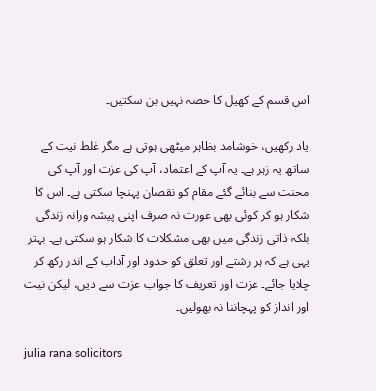اس قسم کے کھیل کا حصہ نہیں بن سکتیں۔

یاد رکھیں، خوشامد بظاہر میٹھی ہوتی ہے مگر غلط نیت کے ساتھ یہ زہر ہے۔ یہ آپ کے اعتماد، آپ کی عزت اور آپ کی محنت سے بنائے گئے مقام کو نقصان پہنچا سکتی ہے۔ اس کا شکار ہو کر کوئی بھی عورت نہ صرف اپنی پیشہ ورانہ زندگی بلکہ ذاتی زندگی میں بھی مشکلات کا شکار ہو سکتی ہے۔ بہتر یہی ہے کہ ہر رشتے اور تعلق کو حدود اور آداب کے اندر رکھ کر چلایا جائے۔ عزت اور تعریف کا جواب عزت سے دیں، لیکن نیت اور انداز کو پہچاننا نہ بھولیں۔

julia rana solicitors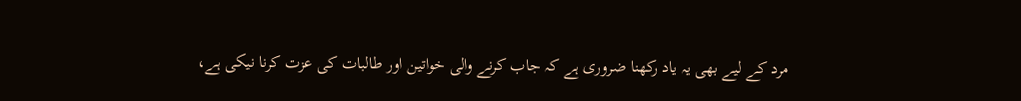مرد کے لیے بھی یہ یاد رکھنا ضروری ہے کہ جاب کرنے والی خواتین اور طالبات کی عزت کرنا نیکی ہے،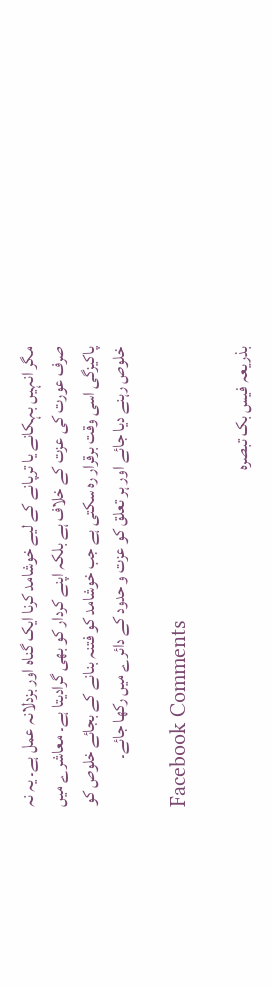مگر انہیں بہکانے یا ترپانے کے لیے خوشامد کرنا ایک گناہ اور بزدلانہ عمل ہے۔ یہ نہ صرف عورت کی عزت کے خلاف ہے بلکہ اپنے کردار کو بھی گرادیتا ہے۔ معاشرے میں پاکیزگی اسی وقت برقرار رہ سکتی ہے جب خوشامد کو فتنہ بنانے کے بجائے خلوص کو خلوص رہنے دیا جائے اور ہر تعلق کو عزت و حدود کے دائرے میں رکھا جائے۔

Facebook Comments

بذریعہ فیس بک تبصرہ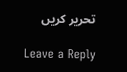تحریر کریں

Leave a Reply